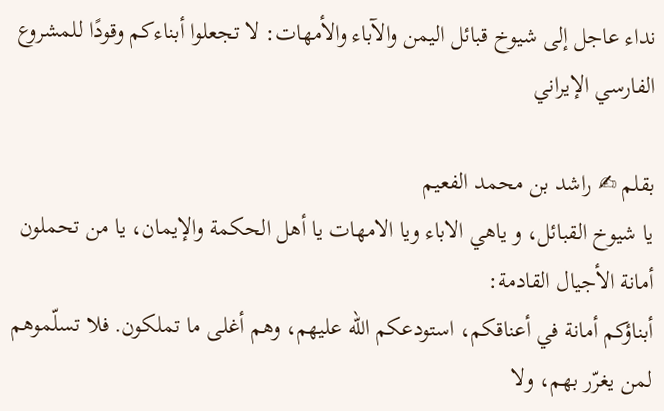نداء عاجل إلى شيوخ قبائل اليمن والآباء والأمهات: لا تجعلوا أبناءكم وقودًا للمشروع الفارسي الإيراني

بقلم ✍ راشد بن محمد الفعيم
يا شيوخ القبائل، و ياهي الاباء ويا الامهات يا أهل الحكمة والإيمان، يا من تحملون أمانة الأجيال القادمة:
أبناؤكم أمانة في أعناقكم، استودعكم الله عليهم، وهم أغلى ما تملكون. فلا تسلّموهم لمن يغرّر بهم، ولا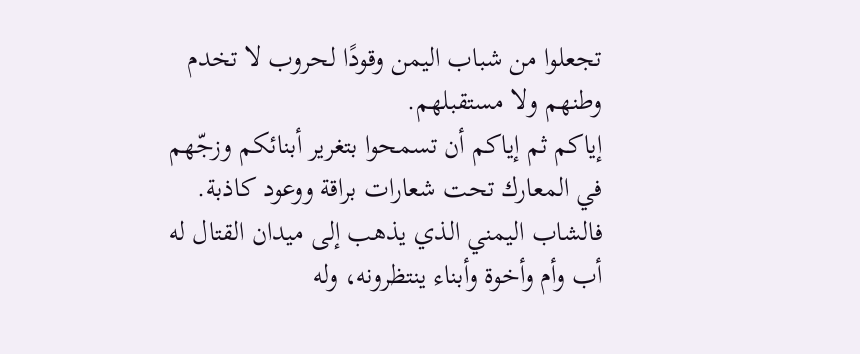تجعلوا من شباب اليمن وقودًا لحروب لا تخدم وطنهم ولا مستقبلهم.
إياكم ثم إياكم أن تسمحوا بتغرير أبنائكم وزجّهم في المعارك تحت شعارات براقة ووعود كاذبة. فالشاب اليمني الذي يذهب إلى ميدان القتال له أب وأم وأخوة وأبناء ينتظرونه، وله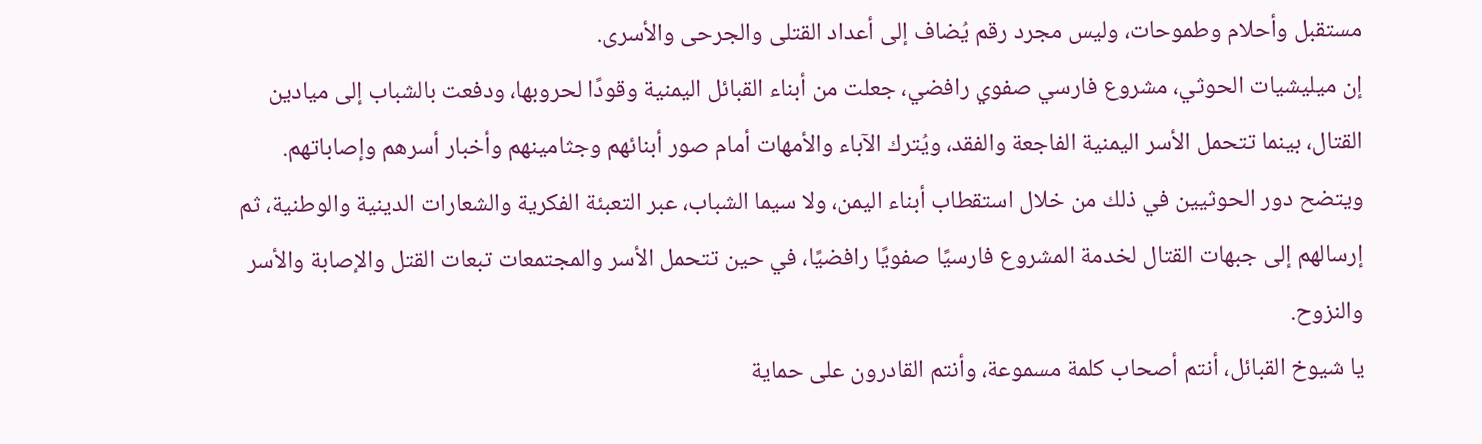مستقبل وأحلام وطموحات، وليس مجرد رقم يُضاف إلى أعداد القتلى والجرحى والأسرى.
إن ميليشيات الحوثي، مشروع فارسي صفوي رافضي، جعلت من أبناء القبائل اليمنية وقودًا لحروبها، ودفعت بالشباب إلى ميادين القتال، بينما تتحمل الأسر اليمنية الفاجعة والفقد، ويُترك الآباء والأمهات أمام صور أبنائهم وجثامينهم وأخبار أسرهم وإصاباتهم. ويتضح دور الحوثيين في ذلك من خلال استقطاب أبناء اليمن، ولا سيما الشباب، عبر التعبئة الفكرية والشعارات الدينية والوطنية، ثم إرسالهم إلى جبهات القتال لخدمة المشروع فارسيًا صفويًا رافضيًا، في حين تتحمل الأسر والمجتمعات تبعات القتل والإصابة والأسر والنزوح.
يا شيوخ القبائل، أنتم أصحاب كلمة مسموعة، وأنتم القادرون على حماية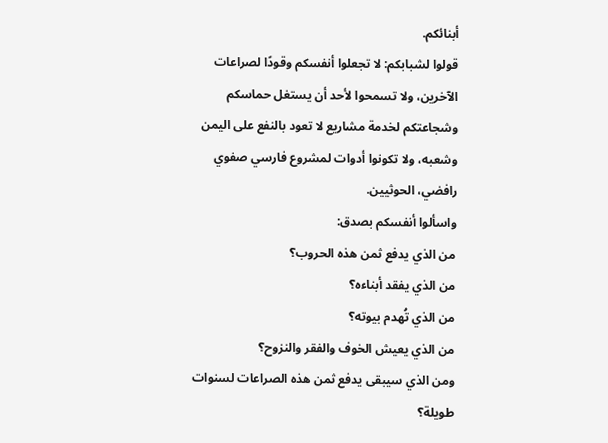أبنائكم.
قولوا لشبابكم: لا تجعلوا أنفسكم وقودًا لصراعات الآخرين، ولا تسمحوا لأحد أن يستغل حماسكم وشجاعتكم لخدمة مشاريع لا تعود بالنفع على اليمن وشعبه، ولا تكونوا أدوات لمشروع فارسي صفوي رافضي، الحوثيين.
واسألوا أنفسكم بصدق:
من الذي يدفع ثمن هذه الحروب؟
من الذي يفقد أبناءه؟
من الذي تُهدم بيوته؟
من الذي يعيش الخوف والفقر والنزوح؟
ومن الذي سيبقى يدفع ثمن هذه الصراعات لسنوات طويلة؟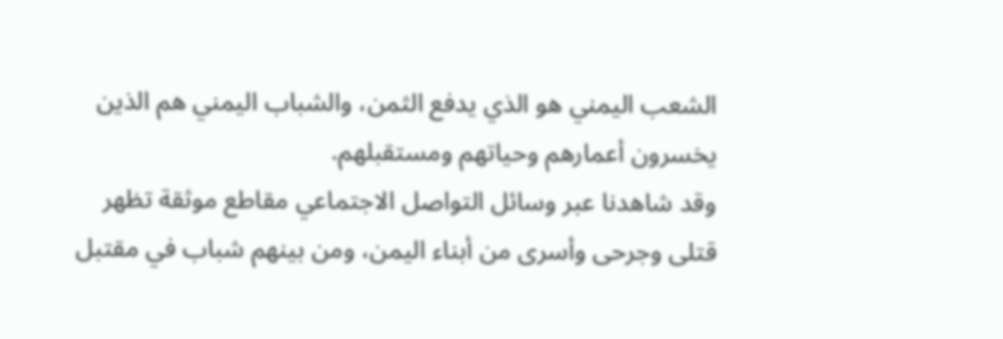الشعب اليمني هو الذي يدفع الثمن، والشباب اليمني هم الذين يخسرون أعمارهم وحياتهم ومستقبلهم.
وقد شاهدنا عبر وسائل التواصل الاجتماعي مقاطع موثقة تظهر قتلى وجرحى وأسرى من أبناء اليمن، ومن بينهم شباب في مقتبل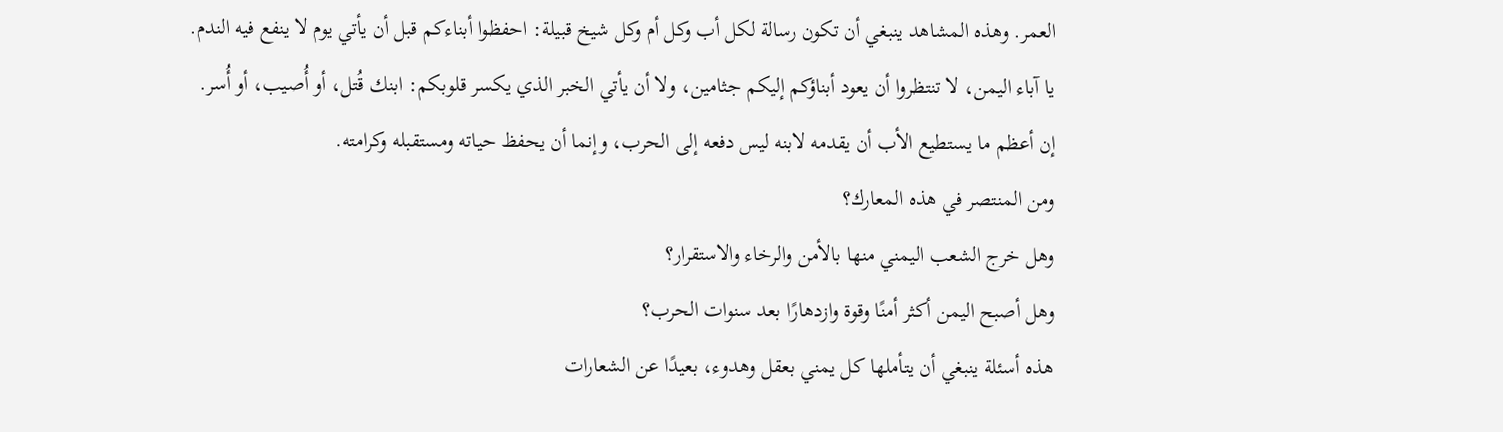العمر. وهذه المشاهد ينبغي أن تكون رسالة لكل أب وكل أم وكل شيخ قبيلة: احفظوا أبناءكم قبل أن يأتي يوم لا ينفع فيه الندم.
يا آباء اليمن، لا تنتظروا أن يعود أبناؤكم إليكم جثامين، ولا أن يأتي الخبر الذي يكسر قلوبكم: ابنك قُتل، أو أُصيب، أو أُسر.
إن أعظم ما يستطيع الأب أن يقدمه لابنه ليس دفعه إلى الحرب، وإنما أن يحفظ حياته ومستقبله وكرامته.
ومن المنتصر في هذه المعارك؟
وهل خرج الشعب اليمني منها بالأمن والرخاء والاستقرار؟
وهل أصبح اليمن أكثر أمنًا وقوة وازدهارًا بعد سنوات الحرب؟
هذه أسئلة ينبغي أن يتأملها كل يمني بعقل وهدوء، بعيدًا عن الشعارات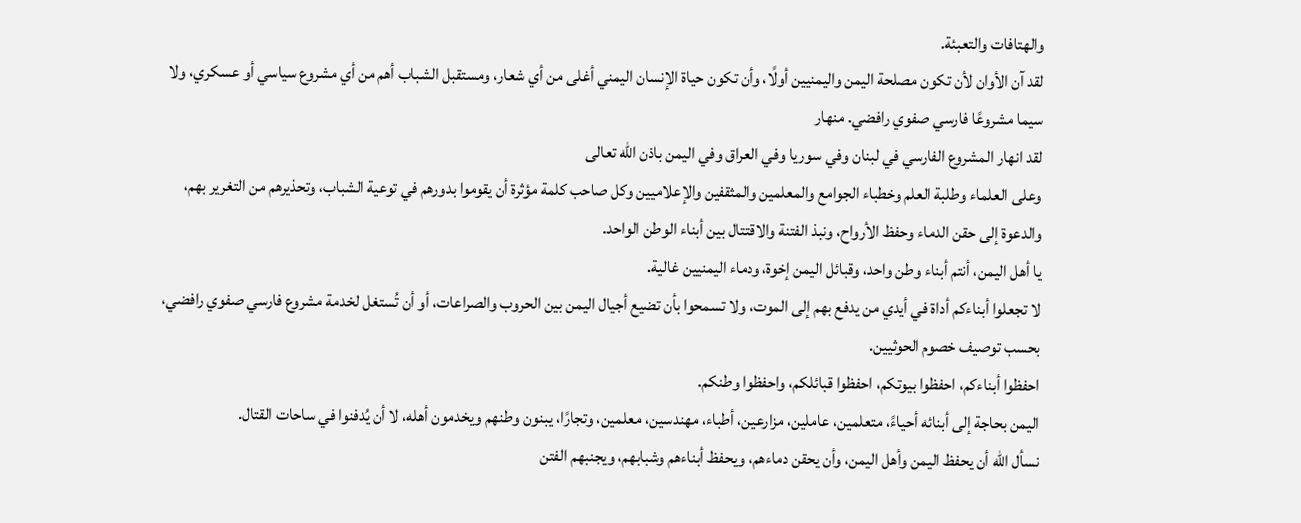والهتافات والتعبئة.
لقد آن الأوان لأن تكون مصلحة اليمن واليمنيين أولًا، وأن تكون حياة الإنسان اليمني أغلى من أي شعار، ومستقبل الشباب أهم من أي مشروع سياسي أو عسكري، ولا سيما مشروعًا فارسي صفوي رافضي. منهار
لقد انهار المشروع الفارسي في لبنان وفي سوريا وفي العراق وفي اليمن باذن الله تعالى
وعلى العلماء وطلبة العلم وخطباء الجوامع والمعلمين والمثقفين والإعلاميين وكل صاحب كلمة مؤثرة أن يقوموا بدورهم في توعية الشباب، وتحذيرهم من التغرير بهم، والدعوة إلى حقن الدماء وحفظ الأرواح، ونبذ الفتنة والاقتتال بين أبناء الوطن الواحد.
يا أهل اليمن، أنتم أبناء وطن واحد، وقبائل اليمن إخوة، ودماء اليمنيين غالية.
لا تجعلوا أبناءكم أداة في أيدي من يدفع بهم إلى الموت، ولا تسمحوا بأن تضيع أجيال اليمن بين الحروب والصراعات، أو أن تُستغل لخدمة مشروع فارسي صفوي رافضي، بحسب توصيف خصوم الحوثيين.
احفظوا أبناءكم، احفظوا بيوتكم، احفظوا قبائلكم، واحفظوا وطنكم.
اليمن بحاجة إلى أبنائه أحياءً، متعلمين، عاملين، مزارعين، أطباء، مهندسين، معلمين، وتجارًا، يبنون وطنهم ويخدمون أهله، لا أن يُدفنوا في ساحات القتال.
نسأل الله أن يحفظ اليمن وأهل اليمن، وأن يحقن دماءهم، ويحفظ أبناءهم وشبابهم، ويجنبهم الفتن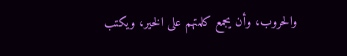والحروب، وأن يجمع كلمتهم على الخير، ويكتب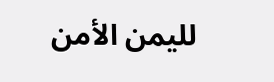لليمن الأمن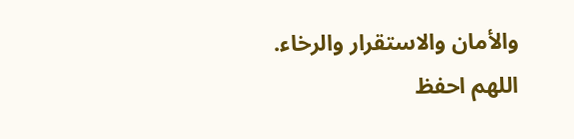والأمان والاستقرار والرخاء.
اللهم احفظ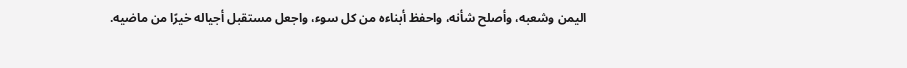اليمن وشعبه، وأصلح شأنه، واحفظ أبناءه من كل سوء، واجعل مستقبل أجياله خيرًا من ماضيه.